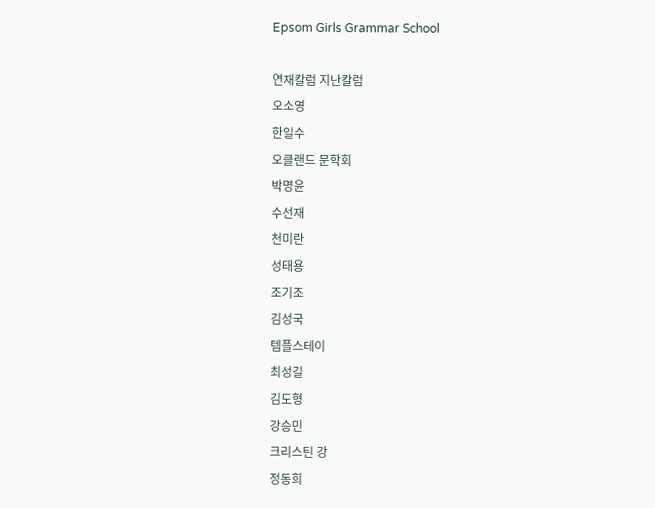Epsom Girls Grammar School

연재칼럼 지난칼럼
오소영
한일수
오클랜드 문학회
박명윤
수선재
천미란
성태용
조기조
김성국
템플스테이
최성길
김도형
강승민
크리스틴 강
정동희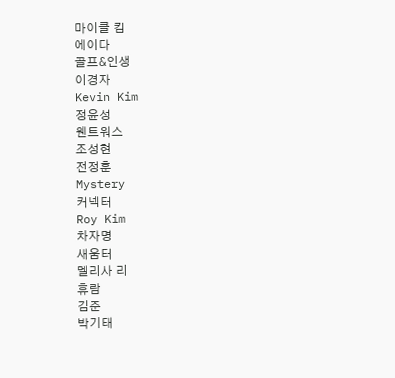마이클 킴
에이다
골프&인생
이경자
Kevin Kim
정윤성
웬트워스
조성현
전정훈
Mystery
커넥터
Roy Kim
차자명
새움터
멜리사 리
휴람
김준
박기태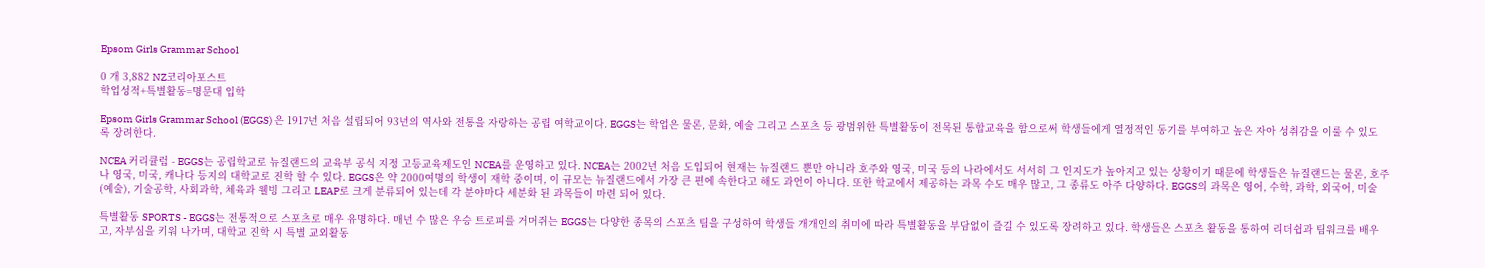Epsom Girls Grammar School

0 개 3,882 NZ코리아포스트
학업성적+특별활동=명문대 입학

Epsom Girls Grammar School (EGGS) 은 1917년 처음 설립되어 93년의 역사와 전통을 자랑하는 공립 여학교이다. EGGS는 학업은 물론, 문화, 예술 그리고 스포츠 등 광범위한 특별활동이 전목된 통합교육을 함으로써 학생들에게 열정적인 동기를 부여하고 높은 자아 성취감을 이룰 수 있도록 장려한다.

NCEA 커리큘럼 - EGGS는 공립학교로 뉴질랜드의 교육부 공식 지정 고등교육제도인 NCEA를 운영하고 있다. NCEA는 2002년 처음 도입되어 현재는 뉴질랜드 뿐만 아니라 호주와 영국, 미국 등의 나라에서도 서서히 그 인지도가 높아지고 있는 상황이기 때문에 학생들은 뉴질랜드는 물론, 호주나 영국, 미국, 캐나다 등지의 대학교로 진학 할 수 있다. EGGS은 약 2000여명의 학생이 재학 중이며, 이 규모는 뉴질랜드에서 가장 큰 편에 속한다고 해도 과언이 아니다. 또한 학교에서 제공하는 과목 수도 매우 많고, 그 종류도 아주 다양하다. EGGS의 과목은 영어, 수학, 과학, 외국어, 미술 (예술), 기술공학, 사회과학, 체육과 웰빙 그리고 LEAP로 크게 분류되어 있는데 각 분야마다 세분화 된 과목들이 마련 되어 있다.

특별활동 SPORTS - EGGS는 전통적으로 스포츠로 매우 유명하다. 매년 수 많은 우승 트로피를 거머쥐는 EGGS는 다양한 종목의 스포츠 팀을 구성하여 학생들 개개인의 취미에 따라 특별활동을 부담없이 즐길 수 있도록 장려하고 있다. 학생들은 스포츠 활동을 통하여 리더쉽과 팀워크를 배우고, 자부심을 키워 나가며, 대학교 진학 시 특별 교외활동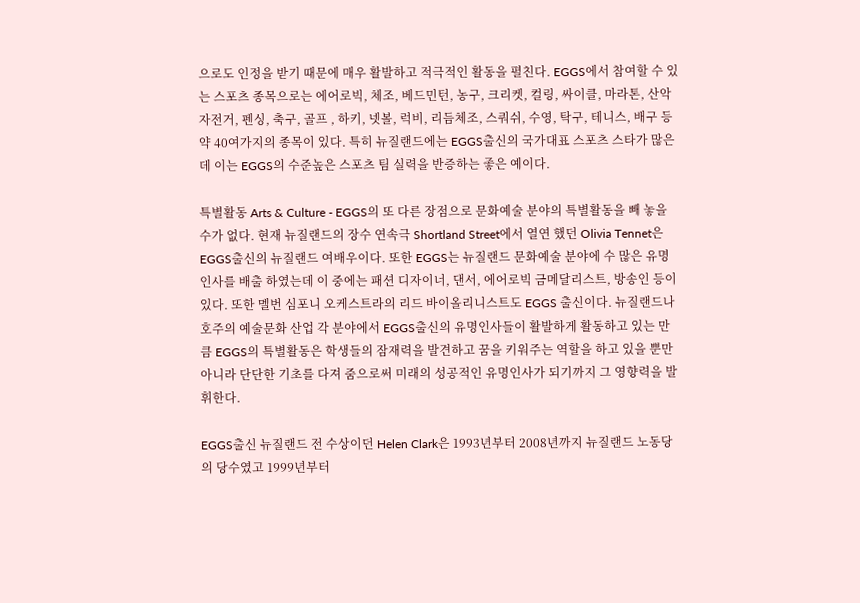으로도 인정을 받기 때문에 매우 활발하고 적극적인 활동을 펼친다. EGGS에서 참여할 수 있는 스포츠 종목으로는 에어로빅, 체조, 베드민턴, 농구, 크리켓, 컬링, 싸이클, 마라톤, 산악 자전거, 펜싱, 축구, 골프 , 하키, 넷볼, 럭비, 리듬체조, 스쿼쉬, 수영, 탁구, 테니스, 배구 등 약 40여가지의 종목이 있다. 특히 뉴질랜드에는 EGGS출신의 국가대표 스포츠 스타가 많은데 이는 EGGS의 수준높은 스포츠 팀 실력을 반증하는 좋은 예이다.

특별활동 Arts & Culture - EGGS의 또 다른 장점으로 문화예술 분야의 특별활동을 빼 놓을 수가 없다. 현재 뉴질랜드의 장수 연속극 Shortland Street에서 열연 했던 Olivia Tennet은 EGGS출신의 뉴질랜드 여배우이다. 또한 EGGS는 뉴질랜드 문화예술 분야에 수 많은 유명인사를 배출 하였는데 이 중에는 패션 디자이너, 댄서, 에어로빅 금메달리스트, 방송인 등이 있다. 또한 멜번 심포니 오케스트라의 리드 바이올리니스트도 EGGS 출신이다. 뉴질랜드나 호주의 예술문화 산업 각 분야에서 EGGS출신의 유명인사들이 활발하게 활동하고 있는 만큼 EGGS의 특별활동은 학생들의 잠재력을 발견하고 꿈을 키워주는 역할을 하고 있을 뿐만 아니라 단단한 기초를 다져 줌으로써 미래의 성공적인 유명인사가 되기까지 그 영향력을 발휘한다.

EGGS출신 뉴질랜드 전 수상이던 Helen Clark은 1993년부터 2008년까지 뉴질랜드 노동당의 당수였고 1999년부터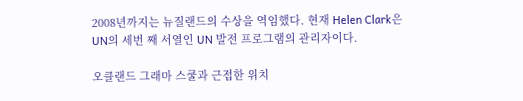2008년까지는 뉴질랜드의 수상을 역임했다. 현재 Helen Clark은 UN의 세번 째 서열인 UN 발전 프로그램의 관리자이다.

오클랜드 그래마 스쿨과 근접한 위치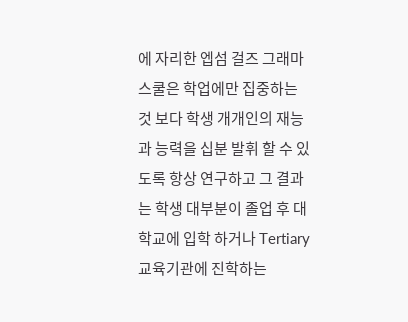에 자리한 엡섬 걸즈 그래마 스쿨은 학업에만 집중하는 것 보다 학생 개개인의 재능과 능력을 십분 발휘 할 수 있도록 항상 연구하고 그 결과는 학생 대부분이 졸업 후 대학교에 입학 하거나 Tertiary 교육기관에 진학하는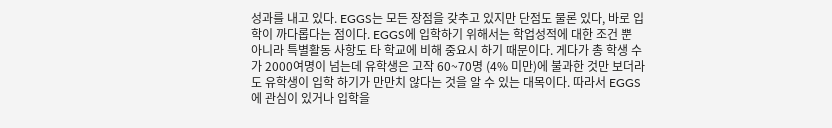성과를 내고 있다. EGGS는 모든 장점을 갖추고 있지만 단점도 물론 있다, 바로 입학이 까다롭다는 점이다. EGGS에 입학하기 위해서는 학업성적에 대한 조건 뿐 아니라 특별활동 사항도 타 학교에 비해 중요시 하기 때문이다. 게다가 총 학생 수가 2000여명이 넘는데 유학생은 고작 60~70명 (4% 미만)에 불과한 것만 보더라도 유학생이 입학 하기가 만만치 않다는 것을 알 수 있는 대목이다. 따라서 EGGS에 관심이 있거나 입학을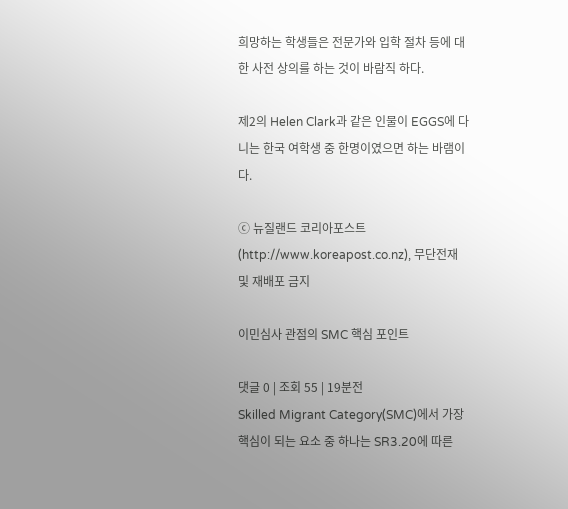희망하는 학생들은 전문가와 입학 절차 등에 대한 사전 상의를 하는 것이 바람직 하다.

제2의 Helen Clark과 같은 인물이 EGGS에 다니는 한국 여학생 중 한명이였으면 하는 바램이다.

ⓒ 뉴질랜드 코리아포스트(http://www.koreapost.co.nz), 무단전재 및 재배포 금지

이민심사 관점의 SMC 핵심 포인트

댓글 0 | 조회 55 | 19분전
Skilled Migrant Category(SMC)에서 가장 핵심이 되는 요소 중 하나는 SR3.20에 따른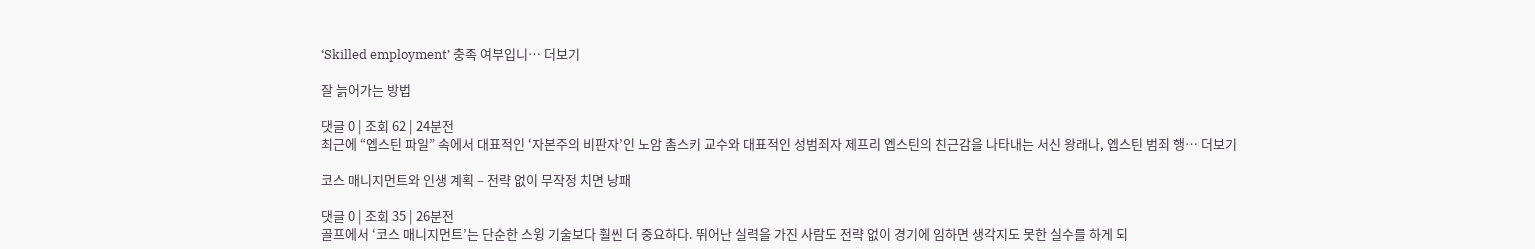‘Skilled employment’ 충족 여부입니… 더보기

잘 늙어가는 방법

댓글 0 | 조회 62 | 24분전
최근에 “엡스틴 파일” 속에서 대표적인 ‘자본주의 비판자’인 노암 촘스키 교수와 대표적인 성범죄자 제프리 엡스틴의 친근감을 나타내는 서신 왕래나, 엡스틴 범죄 행… 더보기

코스 매니지먼트와 인생 계획 – 전략 없이 무작정 치면 낭패

댓글 0 | 조회 35 | 26분전
골프에서 ‘코스 매니지먼트’는 단순한 스윙 기술보다 훨씬 더 중요하다. 뛰어난 실력을 가진 사람도 전략 없이 경기에 임하면 생각지도 못한 실수를 하게 되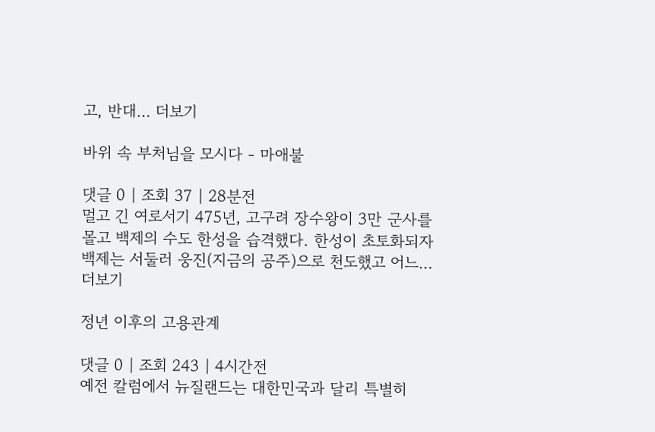고, 반대… 더보기

바위 속 부처님을 모시다 - 마애불

댓글 0 | 조회 37 | 28분전
멀고 긴 여로서기 475년, 고구려 장수왕이 3만 군사를 몰고 백제의 수도 한성을 습격했다. 한성이 초토화되자 백제는 서둘러 웅진(지금의 공주)으로 천도했고 어느… 더보기

정년 이후의 고용관계

댓글 0 | 조회 243 | 4시간전
예전 칼럼에서 뉴질랜드는 대한민국과 달리 특별히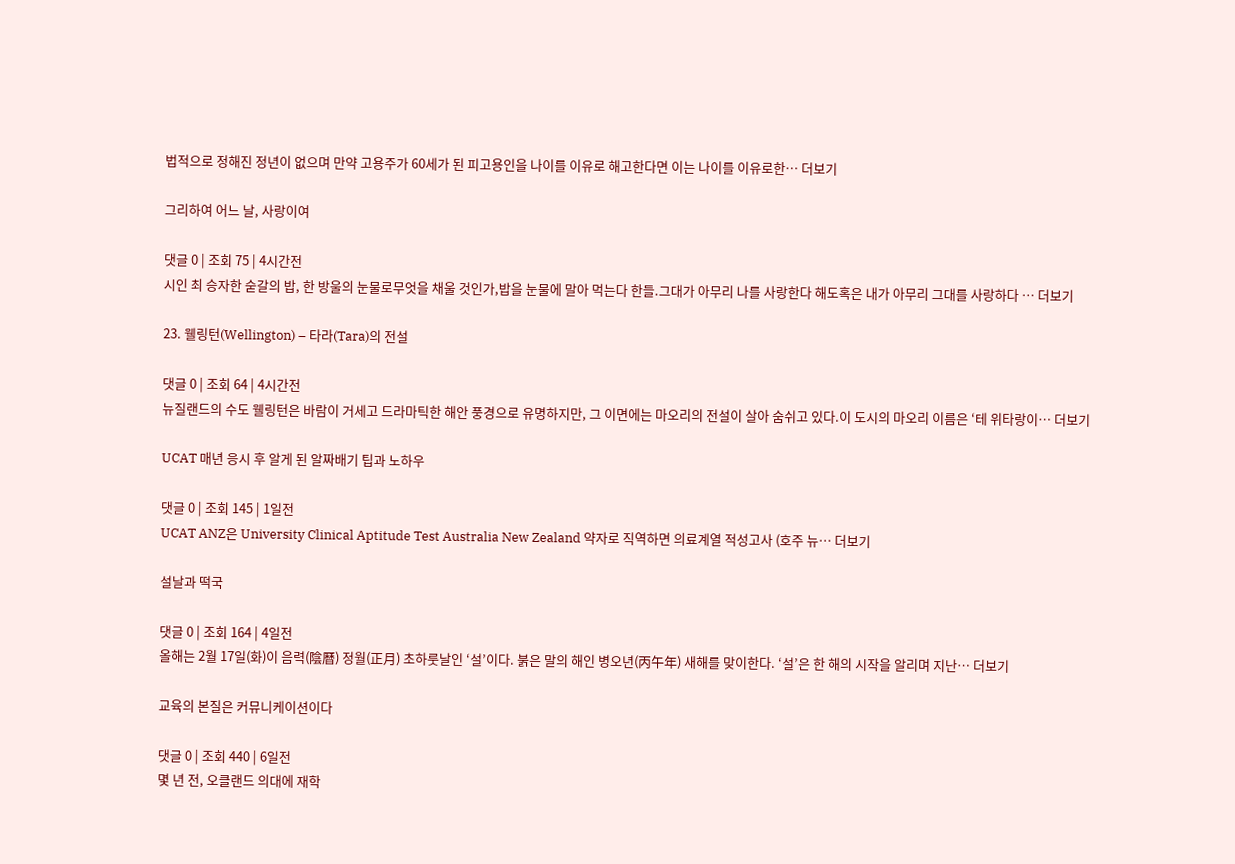법적으로 정해진 정년이 없으며 만약 고용주가 60세가 된 피고용인을 나이를 이유로 해고한다면 이는 나이를 이유로한… 더보기

그리하여 어느 날, 사랑이여

댓글 0 | 조회 75 | 4시간전
시인 최 승자한 숟갈의 밥, 한 방울의 눈물로무엇을 채울 것인가,밥을 눈물에 말아 먹는다 한들.그대가 아무리 나를 사랑한다 해도혹은 내가 아무리 그대를 사랑하다 … 더보기

23. 웰링턴(Wellington) – 타라(Tara)의 전설

댓글 0 | 조회 64 | 4시간전
뉴질랜드의 수도 웰링턴은 바람이 거세고 드라마틱한 해안 풍경으로 유명하지만, 그 이면에는 마오리의 전설이 살아 숨쉬고 있다.이 도시의 마오리 이름은 ‘테 위타랑이… 더보기

UCAT 매년 응시 후 알게 된 알짜배기 팁과 노하우

댓글 0 | 조회 145 | 1일전
UCAT ANZ은 University Clinical Aptitude Test Australia New Zealand 약자로 직역하면 의료계열 적성고사 (호주 뉴… 더보기

설날과 떡국

댓글 0 | 조회 164 | 4일전
올해는 2월 17일(화)이 음력(陰曆) 정월(正月) 초하룻날인 ‘설’이다. 붉은 말의 해인 병오년(丙午年) 새해를 맞이한다. ‘설’은 한 해의 시작을 알리며 지난… 더보기

교육의 본질은 커뮤니케이션이다

댓글 0 | 조회 440 | 6일전
몇 년 전, 오클랜드 의대에 재학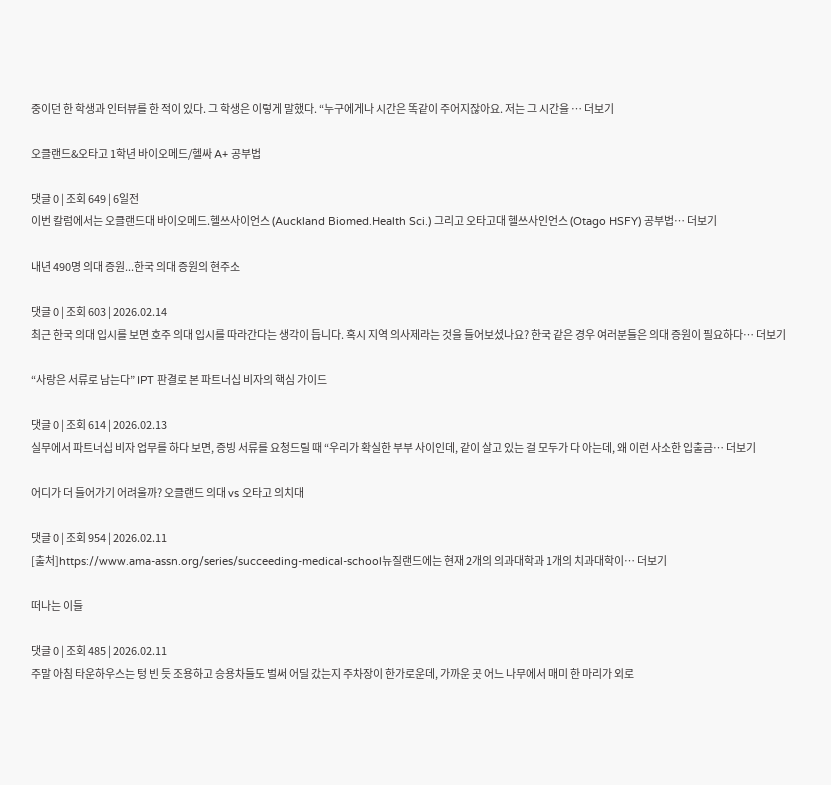중이던 한 학생과 인터뷰를 한 적이 있다. 그 학생은 이렇게 말했다. “누구에게나 시간은 똑같이 주어지잖아요. 저는 그 시간을 … 더보기

오클랜드&오타고 1학년 바이오메드/헬싸 A+ 공부법

댓글 0 | 조회 649 | 6일전
이번 칼럼에서는 오클랜드대 바이오메드.헬쓰사이언스 (Auckland Biomed.Health Sci.) 그리고 오타고대 헬쓰사인언스 (Otago HSFY) 공부법… 더보기

내년 490명 의대 증원...한국 의대 증원의 현주소

댓글 0 | 조회 603 | 2026.02.14
최근 한국 의대 입시를 보면 호주 의대 입시를 따라간다는 생각이 듭니다. 혹시 지역 의사제라는 것을 들어보셨나요? 한국 같은 경우 여러분들은 의대 증원이 필요하다… 더보기

“사랑은 서류로 남는다” IPT 판결로 본 파트너십 비자의 핵심 가이드

댓글 0 | 조회 614 | 2026.02.13
실무에서 파트너십 비자 업무를 하다 보면, 증빙 서류를 요청드릴 때 “우리가 확실한 부부 사이인데, 같이 살고 있는 걸 모두가 다 아는데, 왜 이런 사소한 입출금… 더보기

어디가 더 들어가기 어려울까? 오클랜드 의대 vs 오타고 의치대

댓글 0 | 조회 954 | 2026.02.11
[출처]https://www.ama-assn.org/series/succeeding-medical-school뉴질랜드에는 현재 2개의 의과대학과 1개의 치과대학이… 더보기

떠나는 이들

댓글 0 | 조회 485 | 2026.02.11
주말 아침 타운하우스는 텅 빈 듯 조용하고 승용차들도 벌써 어딜 갔는지 주차장이 한가로운데, 가까운 곳 어느 나무에서 매미 한 마리가 외로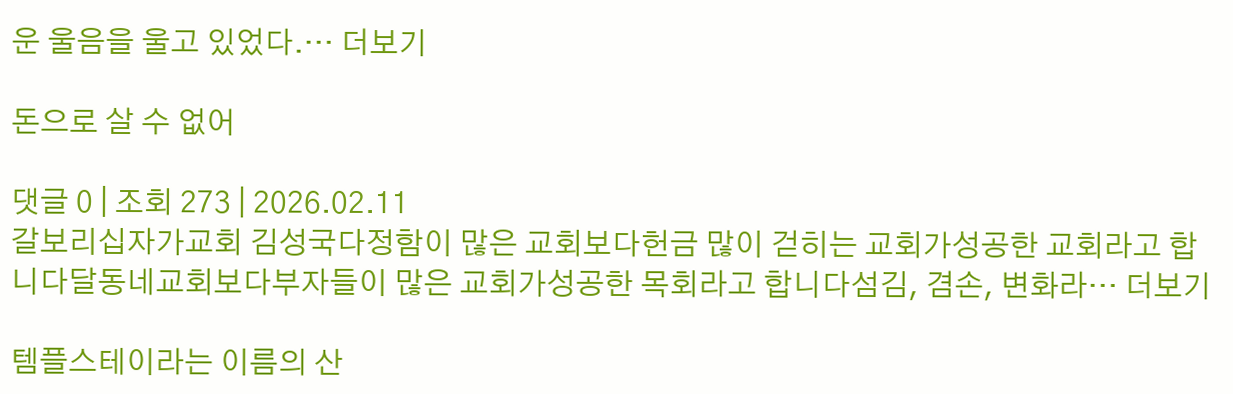운 울음을 울고 있었다.… 더보기

돈으로 살 수 없어

댓글 0 | 조회 273 | 2026.02.11
갈보리십자가교회 김성국다정함이 많은 교회보다헌금 많이 걷히는 교회가성공한 교회라고 합니다달동네교회보다부자들이 많은 교회가성공한 목회라고 합니다섬김, 겸손, 변화라… 더보기

템플스테이라는 이름의 산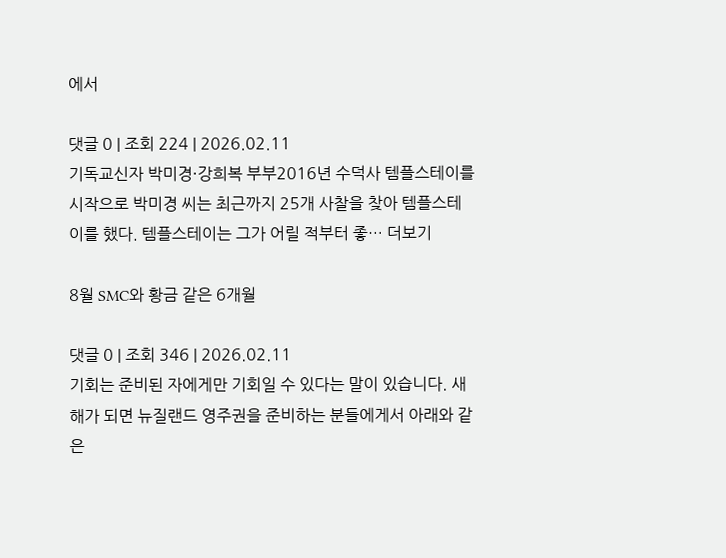에서

댓글 0 | 조회 224 | 2026.02.11
기독교신자 박미경·강희복 부부2016년 수덕사 템플스테이를 시작으로 박미경 씨는 최근까지 25개 사찰을 찾아 템플스테이를 했다. 템플스테이는 그가 어릴 적부터 좋… 더보기

8월 SMC와 황금 같은 6개월

댓글 0 | 조회 346 | 2026.02.11
기회는 준비된 자에게만 기회일 수 있다는 말이 있습니다. 새해가 되면 뉴질랜드 영주권을 준비하는 분들에게서 아래와 같은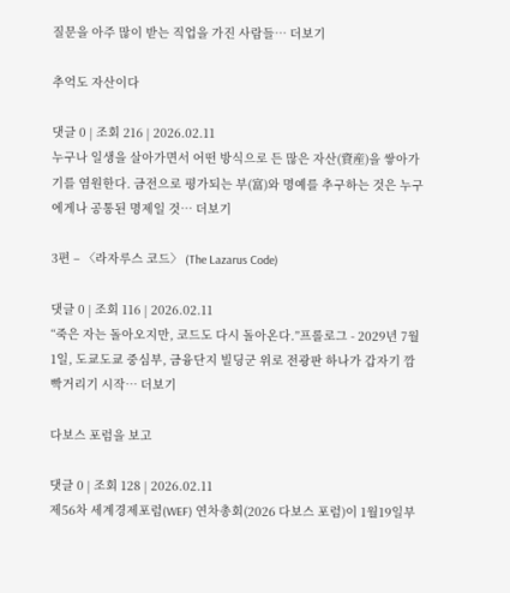질문을 아주 많이 받는 직업을 가진 사람들… 더보기

추억도 자산이다

댓글 0 | 조회 216 | 2026.02.11
누구나 일생을 살아가면서 어떤 방식으로 든 많은 자산(資産)을 쌓아가기를 염원한다. 금전으로 평가되는 부(富)와 명예를 추구하는 것은 누구에게나 공통된 명제일 것… 더보기

3편 – 〈라자루스 코드〉 (The Lazarus Code)

댓글 0 | 조회 116 | 2026.02.11
“죽은 자는 돌아오지만, 코드도 다시 돌아온다.”프롤로그 - 2029년 7월 1일, 도쿄도쿄 중심부, 금융단지 빌딩군 위로 전광판 하나가 갑자기 깜빡거리기 시작… 더보기

다보스 포럼을 보고

댓글 0 | 조회 128 | 2026.02.11
제56차 세계경제포럼(WEF) 연차총회(2026 다보스 포럼)이 1월19일부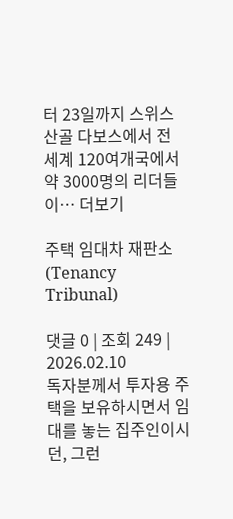터 23일까지 스위스 산골 다보스에서 전 세계 120여개국에서 약 3000명의 리더들이… 더보기

주택 임대차 재판소 (Tenancy Tribunal)

댓글 0 | 조회 249 | 2026.02.10
독자분께서 투자용 주택을 보유하시면서 임대를 놓는 집주인이시던, 그런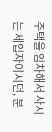주택을 임차해서 사시는 세입자이시던, 분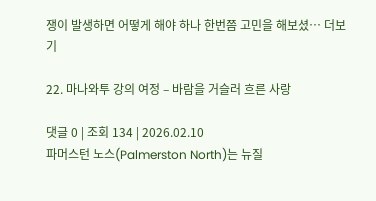쟁이 발생하면 어떻게 해야 하나 한번쯤 고민을 해보셨… 더보기

22. 마나와투 강의 여정 – 바람을 거슬러 흐른 사랑

댓글 0 | 조회 134 | 2026.02.10
파머스턴 노스(Palmerston North)는 뉴질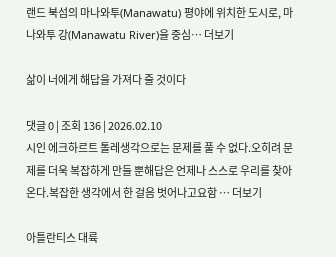랜드 북섬의 마나와투(Manawatu) 평야에 위치한 도시로, 마나와투 강(Manawatu River)을 중심… 더보기

삶이 너에게 해답을 가져다 줄 것이다

댓글 0 | 조회 136 | 2026.02.10
시인 에크하르트 톨레생각으로는 문제를 풀 수 없다.오히려 문제를 더욱 복잡하게 만들 뿐해답은 언제나 스스로 우리를 찾아온다.복잡한 생각에서 한 걸음 벗어나고요함 … 더보기

아틀란티스 대륙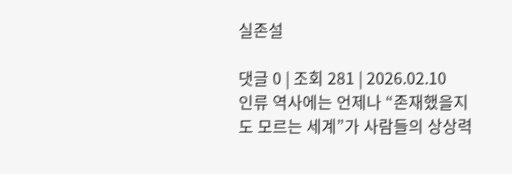실존설

댓글 0 | 조회 281 | 2026.02.10
인류 역사에는 언제나 “존재했을지도 모르는 세계”가 사람들의 상상력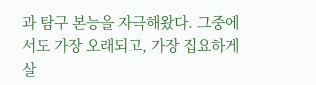과 탐구 본능을 자극해왔다. 그중에서도 가장 오래되고, 가장 집요하게 살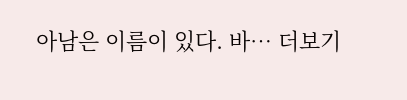아남은 이름이 있다. 바… 더보기